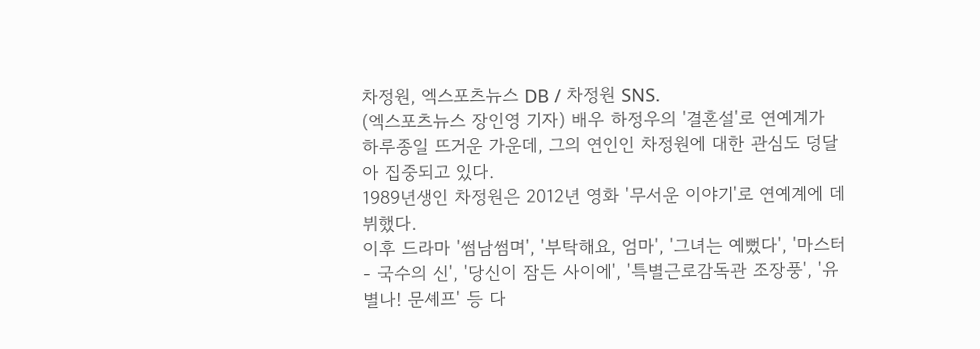차정원, 엑스포츠뉴스 DB / 차정원 SNS.
(엑스포츠뉴스 장인영 기자) 배우 하정우의 '결혼설'로 연예계가 하루종일 뜨거운 가운데, 그의 연인인 차정원에 대한 관심도 덩달아 집중되고 있다.
1989년생인 차정원은 2012년 영화 '무서운 이야기'로 연예계에 데뷔했다.
이후 드라마 '썸남썸며', '부탁해요, 엄마', '그녀는 예뻤다', '마스터 - 국수의 신', '당신이 잠든 사이에', '특별근로감독관 조장풍', '유별나! 문셰프' 등 다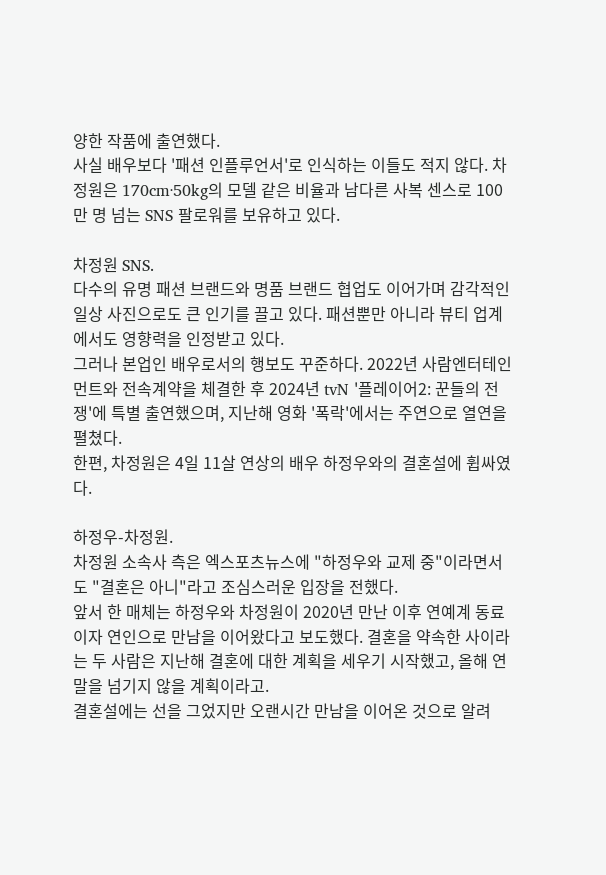양한 작품에 출연했다.
사실 배우보다 '패션 인플루언서'로 인식하는 이들도 적지 않다. 차정원은 170cm·50kg의 모델 같은 비율과 남다른 사복 센스로 100만 명 넘는 SNS 팔로워를 보유하고 있다.

차정원 SNS.
다수의 유명 패션 브랜드와 명품 브랜드 협업도 이어가며 감각적인 일상 사진으로도 큰 인기를 끌고 있다. 패션뿐만 아니라 뷰티 업계에서도 영향력을 인정받고 있다.
그러나 본업인 배우로서의 행보도 꾸준하다. 2022년 사람엔터테인먼트와 전속계약을 체결한 후 2024년 tvN '플레이어2: 꾼들의 전쟁'에 특별 출연했으며, 지난해 영화 '폭락'에서는 주연으로 열연을 펼쳤다.
한편, 차정원은 4일 11살 연상의 배우 하정우와의 결혼설에 휩싸였다.

하정우-차정원.
차정원 소속사 측은 엑스포츠뉴스에 "하정우와 교제 중"이라면서도 "결혼은 아니"라고 조심스러운 입장을 전했다.
앞서 한 매체는 하정우와 차정원이 2020년 만난 이후 연예계 동료이자 연인으로 만남을 이어왔다고 보도했다. 결혼을 약속한 사이라는 두 사람은 지난해 결혼에 대한 계획을 세우기 시작했고, 올해 연말을 넘기지 않을 계획이라고.
결혼설에는 선을 그었지만 오랜시간 만남을 이어온 것으로 알려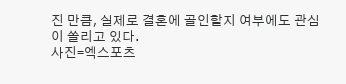진 만큼, 실제로 결혼에 골인할지 여부에도 관심이 쏠리고 있다.
사진=엑스포츠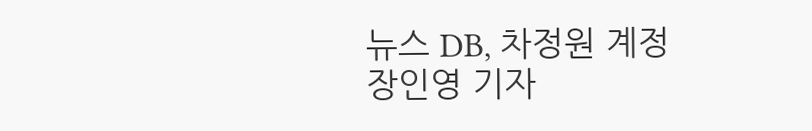뉴스 DB, 차정원 계정
장인영 기자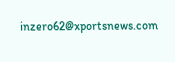inzero62@xportsnews.com